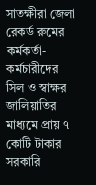সাতক্ষীরা জেলা রেকর্ড রুমের কর্মকর্তা-কর্মচারীদের সিল ও স্বাক্ষর জালিয়াতির মাধ্যমে প্রায় ৭ কোটি টাকার সরকারি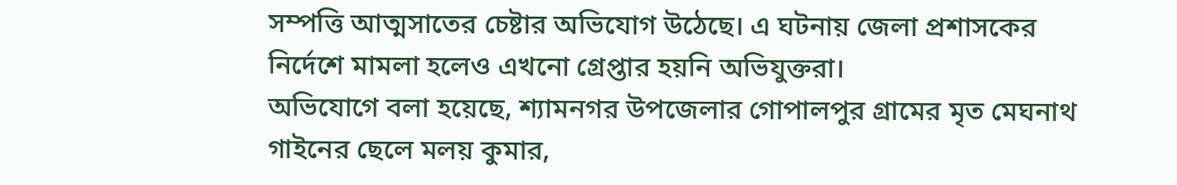সম্পত্তি আত্মসাতের চেষ্টার অভিযোগ উঠেছে। এ ঘটনায় জেলা প্রশাসকের নির্দেশে মামলা হলেও এখনো গ্রেপ্তার হয়নি অভিযুক্তরা।
অভিযোগে বলা হয়েছে, শ্যামনগর উপজেলার গোপালপুর গ্রামের মৃত মেঘনাথ গাইনের ছেলে মলয় কুমার,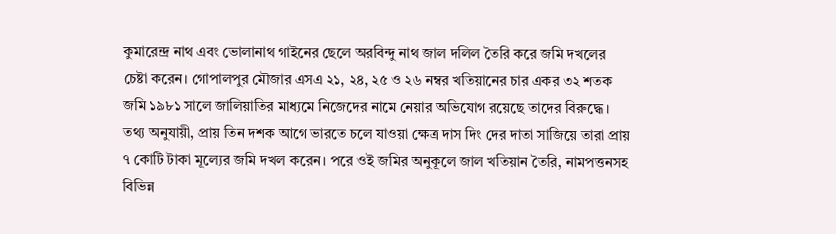কুমারেন্দ্র নাথ এবং ভোলানাথ গাইনের ছেলে অরবিন্দু নাথ জাল দলিল তৈরি করে জমি দখলের চেষ্টা করেন। গোপালপুর মৌজার এসএ ২১, ২৪, ২৫ ও ২৬ নম্বর খতিয়ানের চার একর ৩২ শতক জমি ১৯৮১ সালে জালিয়াতির মাধ্যমে নিজেদের নামে নেয়ার অভিযোগ রয়েছে তাদের বিরুদ্ধে।
তথ্য অনুযায়ী, প্রায় তিন দশক আগে ভারতে চলে যাওয়া ক্ষেত্র দাস দিং দের দাতা সাজিয়ে তারা প্রায় ৭ কোটি টাকা মূল্যের জমি দখল করেন। পরে ওই জমির অনুকূলে জাল খতিয়ান তৈরি, নামপত্তনসহ বিভিন্ন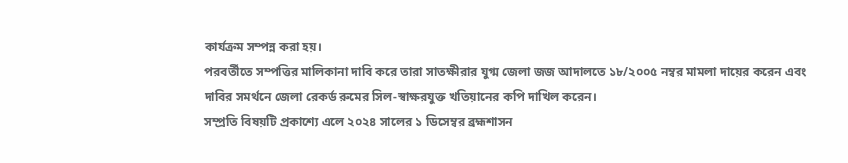কার্যক্রম সম্পন্ন করা হয়।
পরবর্তীতে সম্পত্তির মালিকানা দাবি করে তারা সাতক্ষীরার যুগ্ম জেলা জজ আদালতে ১৮/২০০৫ নম্বর মামলা দায়ের করেন এবং দাবির সমর্থনে জেলা রেকর্ড রুমের সিল-স্বাক্ষরযুক্ত খতিয়ানের কপি দাখিল করেন।
সম্প্রতি বিষয়টি প্রকাশ্যে এলে ২০২৪ সালের ১ ডিসেম্বর ব্রহ্মশাসন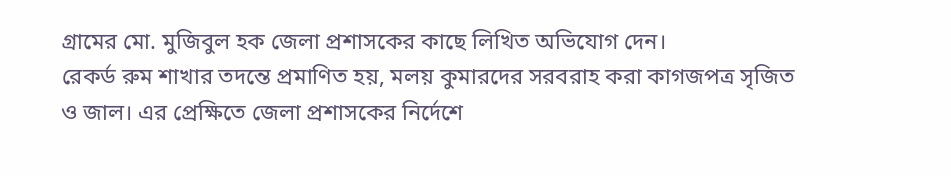গ্রামের মো. মুজিবুল হক জেলা প্রশাসকের কাছে লিখিত অভিযোগ দেন।
রেকর্ড রুম শাখার তদন্তে প্রমাণিত হয়, মলয় কুমারদের সরবরাহ করা কাগজপত্র সৃজিত ও জাল। এর প্রেক্ষিতে জেলা প্রশাসকের নির্দেশে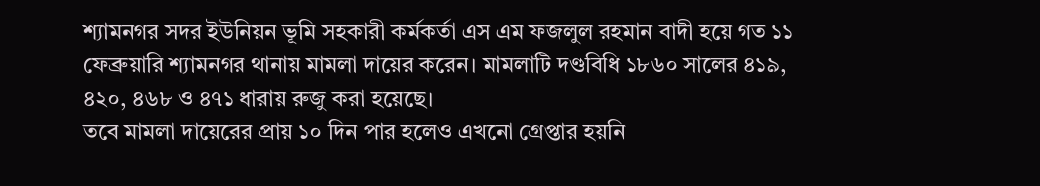শ্যামনগর সদর ইউনিয়ন ভূমি সহকারী কর্মকর্তা এস এম ফজলুল রহমান বাদী হয়ে গত ১১ ফেব্রুয়ারি শ্যামনগর থানায় মামলা দায়ের করেন। মামলাটি দণ্ডবিধি ১৮৬০ সালের ৪১৯, ৪২০, ৪৬৮ ও ৪৭১ ধারায় রুজু করা হয়েছে।
তবে মামলা দায়েরের প্রায় ১০ দিন পার হলেও এখনো গ্রেপ্তার হয়নি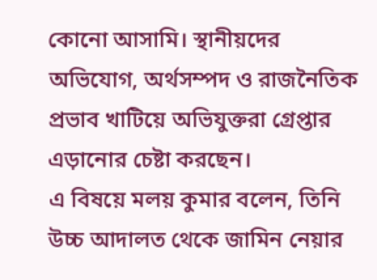কোনো আসামি। স্থানীয়দের অভিযোগ, অর্থসম্পদ ও রাজনৈতিক প্রভাব খাটিয়ে অভিযুক্তরা গ্রেপ্তার এড়ানোর চেষ্টা করছেন।
এ বিষয়ে মলয় কুমার বলেন, তিনি উচ্চ আদালত থেকে জামিন নেয়ার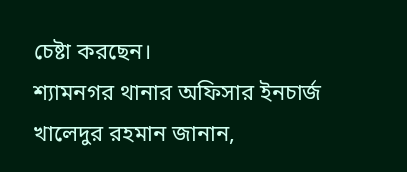চেষ্টা করছেন।
শ্যামনগর থানার অফিসার ইনচার্জ খালেদুর রহমান জানান,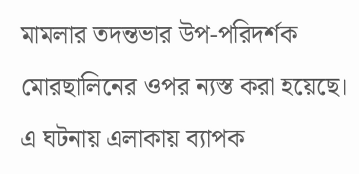মামলার তদন্তভার উপ-পরিদর্শক মোরছালিনের ওপর ন্যস্ত করা হয়েছে।
এ ঘটনায় এলাকায় ব্যাপক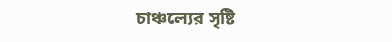চাঞ্চল্যের সৃষ্টি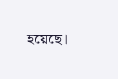হয়েছে।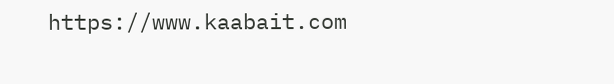https://www.kaabait.com